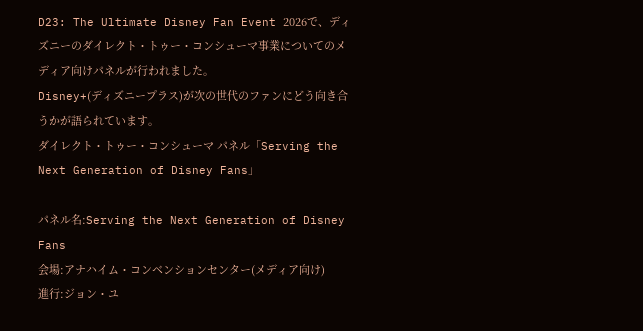D23: The Ultimate Disney Fan Event 2026で、ディズニーのダイレクト・トゥー・コンシューマ事業についてのメディア向けパネルが行われました。
Disney+(ディズニープラス)が次の世代のファンにどう向き合うかが語られています。
ダイレクト・トゥー・コンシューマ パネル「Serving the Next Generation of Disney Fans」

パネル名:Serving the Next Generation of Disney Fans
会場:アナハイム・コンベンションセンター(メディア向け)
進行:ジョン・ユ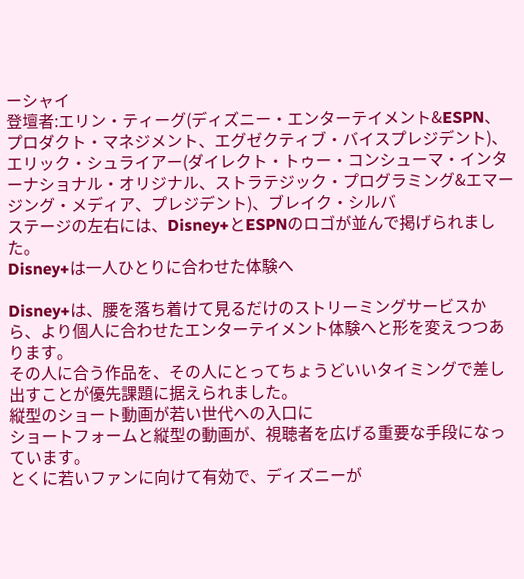ーシャイ
登壇者:エリン・ティーグ(ディズニー・エンターテイメント&ESPN、プロダクト・マネジメント、エグゼクティブ・バイスプレジデント)、エリック・シュライアー(ダイレクト・トゥー・コンシューマ・インターナショナル・オリジナル、ストラテジック・プログラミング&エマージング・メディア、プレジデント)、ブレイク・シルバ
ステージの左右には、Disney+とESPNのロゴが並んで掲げられました。
Disney+は一人ひとりに合わせた体験へ

Disney+は、腰を落ち着けて見るだけのストリーミングサービスから、より個人に合わせたエンターテイメント体験へと形を変えつつあります。
その人に合う作品を、その人にとってちょうどいいタイミングで差し出すことが優先課題に据えられました。
縦型のショート動画が若い世代への入口に
ショートフォームと縦型の動画が、視聴者を広げる重要な手段になっています。
とくに若いファンに向けて有効で、ディズニーが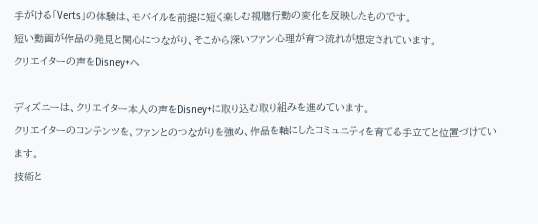手がける「Verts」の体験は、モバイルを前提に短く楽しむ視聴行動の変化を反映したものです。
短い動画が作品の発見と関心につながり、そこから深いファン心理が育つ流れが想定されています。
クリエイターの声をDisney+へ

ディズニーは、クリエイター本人の声をDisney+に取り込む取り組みを進めています。
クリエイターのコンテンツを、ファンとのつながりを強め、作品を軸にしたコミュニティを育てる手立てと位置づけています。
技術と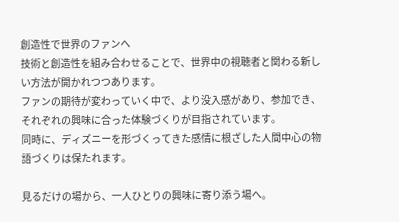創造性で世界のファンへ
技術と創造性を組み合わせることで、世界中の視聴者と関わる新しい方法が開かれつつあります。
ファンの期待が変わっていく中で、より没入感があり、参加でき、それぞれの興味に合った体験づくりが目指されています。
同時に、ディズニーを形づくってきた感情に根ざした人間中心の物語づくりは保たれます。

見るだけの場から、一人ひとりの興味に寄り添う場へ。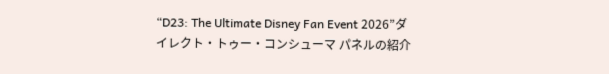“D23: The Ultimate Disney Fan Event 2026”ダイレクト・トゥー・コンシューマ パネルの紹介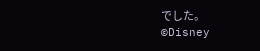でした。
©Disney